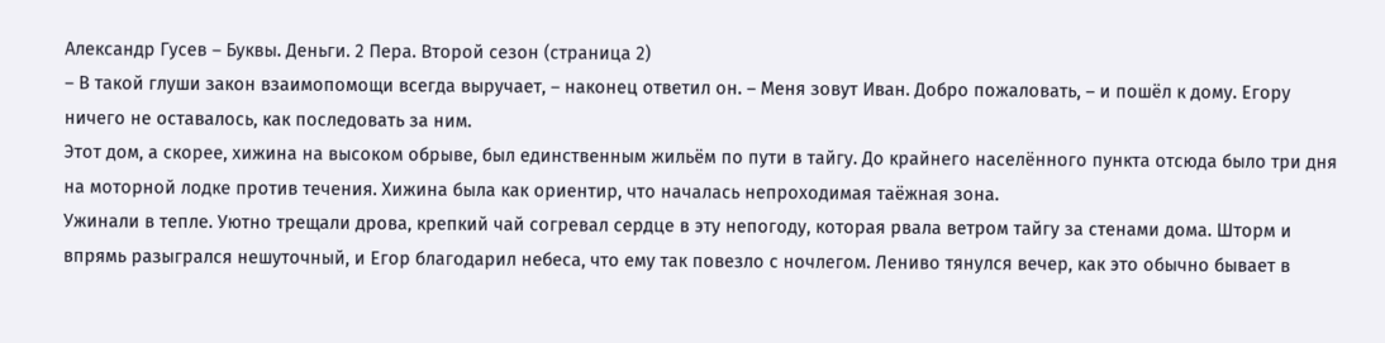Александр Гусев – Буквы. Деньги. 2 Пера. Второй сезон (страница 2)
– В такой глуши закон взаимопомощи всегда выручает, – наконец ответил он. – Меня зовут Иван. Добро пожаловать, – и пошёл к дому. Егору ничего не оставалось, как последовать за ним.
Этот дом, а скорее, хижина на высоком обрыве, был единственным жильём по пути в тайгу. До крайнего населённого пункта отсюда было три дня на моторной лодке против течения. Хижина была как ориентир, что началась непроходимая таёжная зона.
Ужинали в тепле. Уютно трещали дрова, крепкий чай согревал сердце в эту непогоду, которая рвала ветром тайгу за стенами дома. Шторм и впрямь разыгрался нешуточный, и Егор благодарил небеса, что ему так повезло с ночлегом. Лениво тянулся вечер, как это обычно бывает в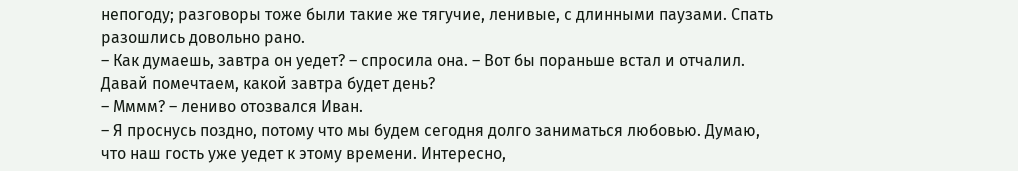непогоду; разговоры тоже были такие же тягучие, ленивые, с длинными паузами. Спать разошлись довольно рано.
– Как думаешь, завтра он уедет? – спросила она. – Вот бы пораньше встал и отчалил. Давай помечтаем, какой завтра будет день?
– Мммм? – лениво отозвался Иван.
– Я проснусь поздно, потому что мы будем сегодня долго заниматься любовью. Думаю, что наш гость уже уедет к этому времени. Интересно,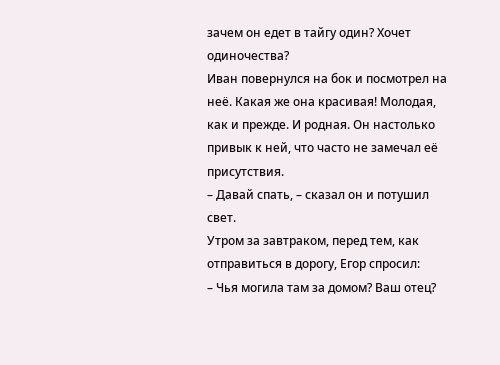зачем он едет в тайгу один? Хочет одиночества?
Иван повернулся на бок и посмотрел на неё. Какая же она красивая! Молодая, как и прежде. И родная. Он настолько привык к ней, что часто не замечал её присутствия.
– Давай спать, – сказал он и потушил свет.
Утром за завтраком, перед тем, как отправиться в дорогу, Егор спросил:
– Чья могила там за домом? Ваш отец?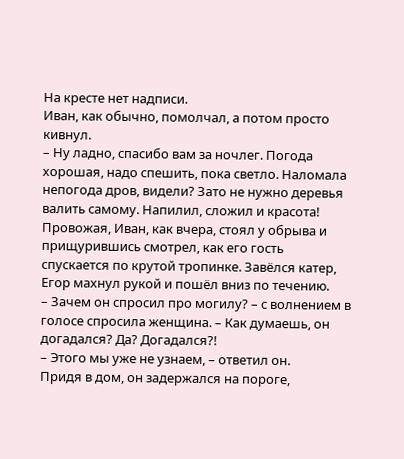На кресте нет надписи.
Иван, как обычно, помолчал, а потом просто кивнул.
– Ну ладно, спасибо вам за ночлег. Погода хорошая, надо спешить, пока светло. Наломала непогода дров, видели? Зато не нужно деревья валить самому. Напилил, сложил и красота!
Провожая, Иван, как вчера, стоял у обрыва и прищурившись смотрел, как его гость спускается по крутой тропинке. Завёлся катер, Егор махнул рукой и пошёл вниз по течению.
– Зачем он спросил про могилу? – с волнением в голосе спросила женщина. – Как думаешь, он догадался? Да? Догадался?!
– Этого мы уже не узнаем, – ответил он.
Придя в дом, он задержался на пороге,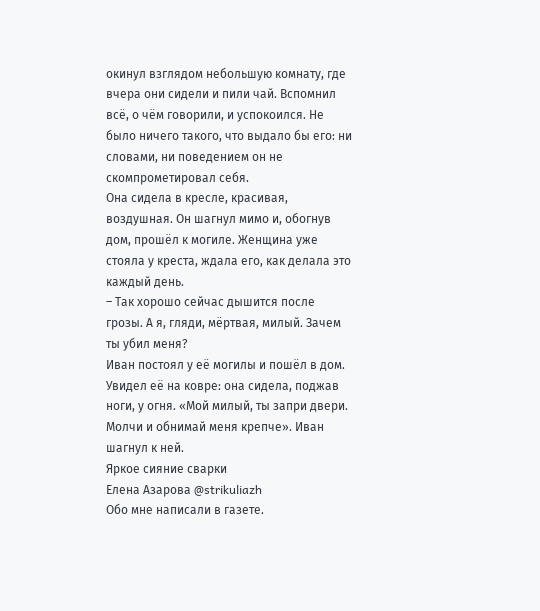окинул взглядом небольшую комнату, где вчера они сидели и пили чай. Вспомнил всё, о чём говорили, и успокоился. Не было ничего такого, что выдало бы его: ни словами, ни поведением он не скомпрометировал себя.
Она сидела в кресле, красивая, воздушная. Он шагнул мимо и, обогнув дом, прошёл к могиле. Женщина уже стояла у креста, ждала его, как делала это каждый день.
– Так хорошо сейчас дышится после грозы. А я, гляди, мёртвая, милый. Зачем ты убил меня?
Иван постоял у её могилы и пошёл в дом. Увидел её на ковре: она сидела, поджав ноги, у огня. «Мой милый, ты запри двери. Молчи и обнимай меня крепче». Иван шагнул к ней.
Яркое сияние сварки
Елена Азарова @strikuliazh
Обо мне написали в газете.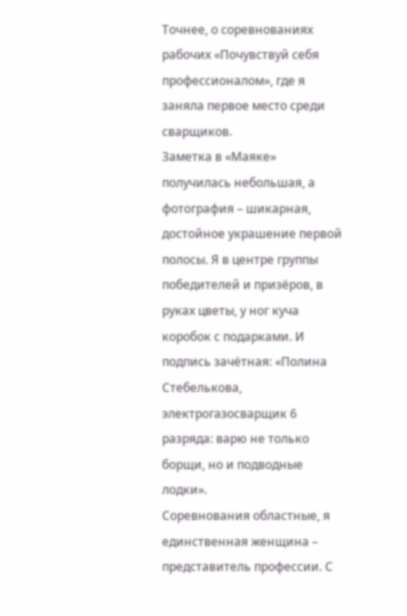Точнее, о соревнованиях рабочих «Почувствуй себя профессионалом», где я заняла первое место среди сварщиков.
Заметка в «Маяке» получилась небольшая, а фотография – шикарная, достойное украшение первой полосы. Я в центре группы победителей и призёров, в руках цветы, у ног куча коробок с подарками. И подпись зачётная: «Полина Стебелькова, электрогазосварщик 6 разряда: варю не только борщи, но и подводные лодки».
Соревнования областные, я единственная женщина – представитель профессии. С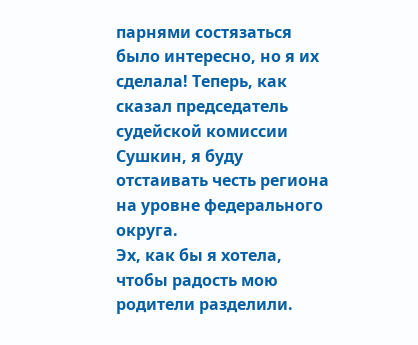парнями состязаться было интересно, но я их сделала! Теперь, как сказал председатель судейской комиссии Сушкин, я буду отстаивать честь региона на уровне федерального округа.
Эх, как бы я хотела, чтобы радость мою родители разделили.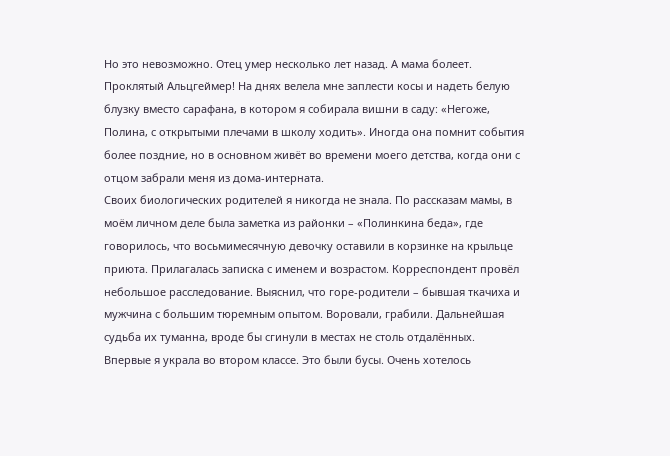Но это невозможно. Отец умер несколько лет назад. А мама болеет. Проклятый Альцгеймер! На днях велела мне заплести косы и надеть белую блузку вместо сарафана, в котором я собирала вишни в саду: «Негоже, Полина, с открытыми плечами в школу ходить». Иногда она помнит события более поздние, но в основном живёт во времени моего детства, когда они с отцом забрали меня из дома-интерната.
Своих биологических родителей я никогда не знала. По рассказам мамы, в моём личном деле была заметка из районки – «Полинкина беда», где говорилось, что восьмимесячную девочку оставили в корзинке на крыльце приюта. Прилагалась записка с именем и возрастом. Корреспондент провёл небольшое расследование. Выяснил, что горе-родители – бывшая ткачиха и мужчина с большим тюремным опытом. Воровали, грабили. Дальнейшая судьба их туманна, вроде бы сгинули в местах не столь отдалённых.
Впервые я украла во втором классе. Это были бусы. Очень хотелось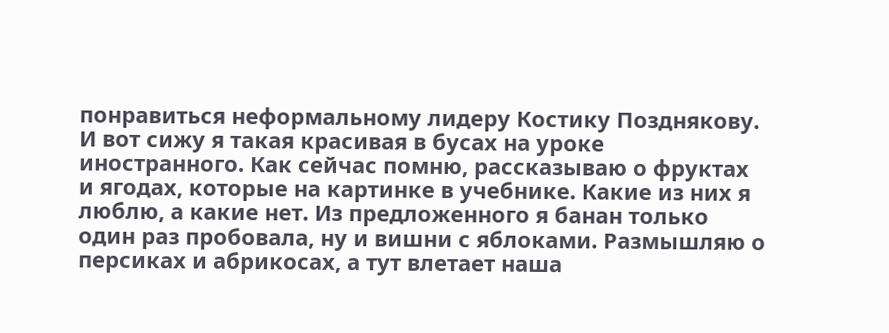понравиться неформальному лидеру Костику Позднякову. И вот сижу я такая красивая в бусах на уроке иностранного. Как сейчас помню, рассказываю о фруктах и ягодах, которые на картинке в учебнике. Какие из них я люблю, а какие нет. Из предложенного я банан только один раз пробовала, ну и вишни с яблоками. Размышляю о персиках и абрикосах, а тут влетает наша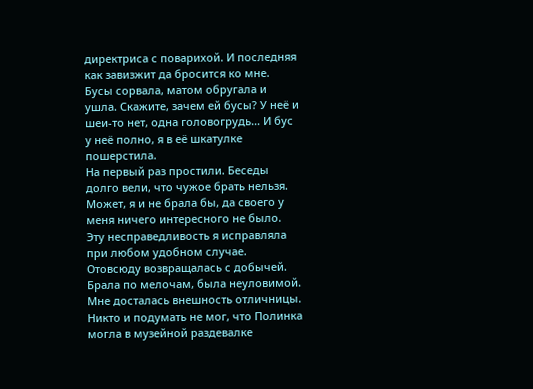директриса с поварихой. И последняя как завизжит да бросится ко мне.
Бусы сорвала, матом обругала и ушла. Скажите, зачем ей бусы? У неё и шеи-то нет, одна головогрудь… И бус у неё полно, я в её шкатулке пошерстила.
На первый раз простили. Беседы долго вели, что чужое брать нельзя. Может, я и не брала бы, да своего у меня ничего интересного не было. Эту несправедливость я исправляла при любом удобном случае. Отовсюду возвращалась с добычей. Брала по мелочам, была неуловимой. Мне досталась внешность отличницы. Никто и подумать не мог, что Полинка могла в музейной раздевалке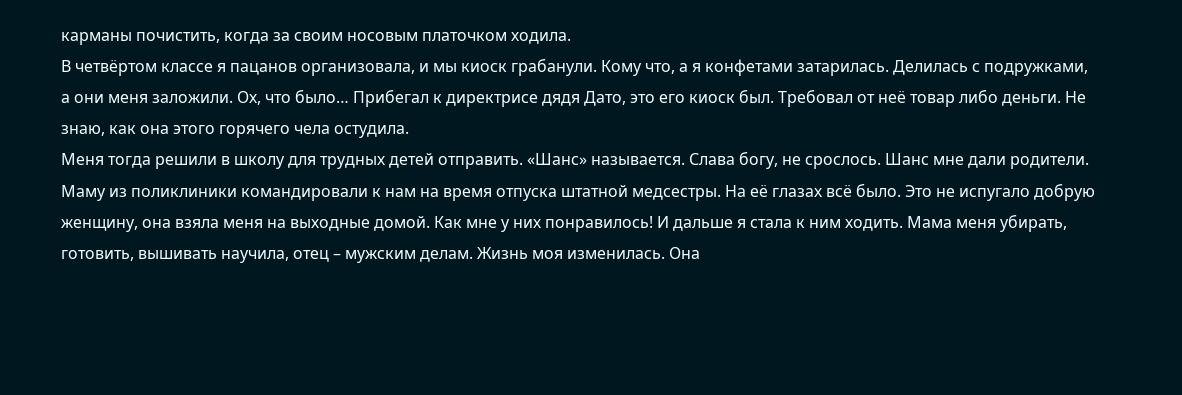карманы почистить, когда за своим носовым платочком ходила.
В четвёртом классе я пацанов организовала, и мы киоск грабанули. Кому что, а я конфетами затарилась. Делилась с подружками, а они меня заложили. Ох, что было… Прибегал к директрисе дядя Дато, это его киоск был. Требовал от неё товар либо деньги. Не знаю, как она этого горячего чела остудила.
Меня тогда решили в школу для трудных детей отправить. «Шанс» называется. Слава богу, не срослось. Шанс мне дали родители. Маму из поликлиники командировали к нам на время отпуска штатной медсестры. На её глазах всё было. Это не испугало добрую женщину, она взяла меня на выходные домой. Как мне у них понравилось! И дальше я стала к ним ходить. Мама меня убирать, готовить, вышивать научила, отец – мужским делам. Жизнь моя изменилась. Она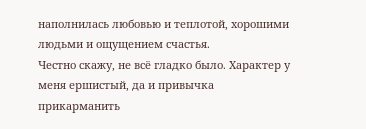наполнилась любовью и теплотой, хорошими людьми и ощущением счастья.
Честно скажу, не всё гладко было. Характер у меня ершистый, да и привычка прикарманить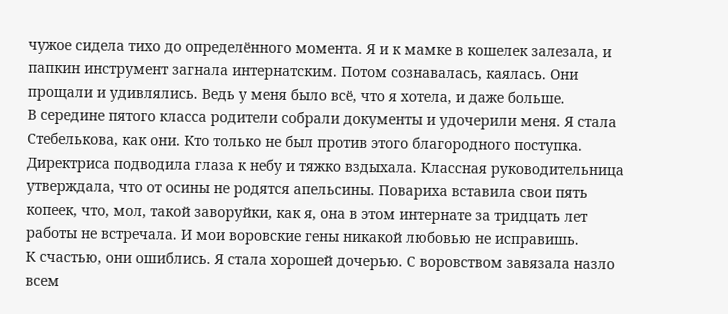чужое сидела тихо до определённого момента. Я и к мамке в кошелек залезала, и папкин инструмент загнала интернатским. Потом сознавалась, каялась. Они прощали и удивлялись. Ведь у меня было всё, что я хотела, и даже больше.
В середине пятого класса родители собрали документы и удочерили меня. Я стала Стебелькова, как они. Кто только не был против этого благородного поступка. Директриса подводила глаза к небу и тяжко вздыхала. Классная руководительница утверждала, что от осины не родятся апельсины. Повариха вставила свои пять копеек, что, мол, такой заворуйки, как я, она в этом интернате за тридцать лет работы не встречала. И мои воровские гены никакой любовью не исправишь.
К счастью, они ошиблись. Я стала хорошей дочерью. С воровством завязала назло всем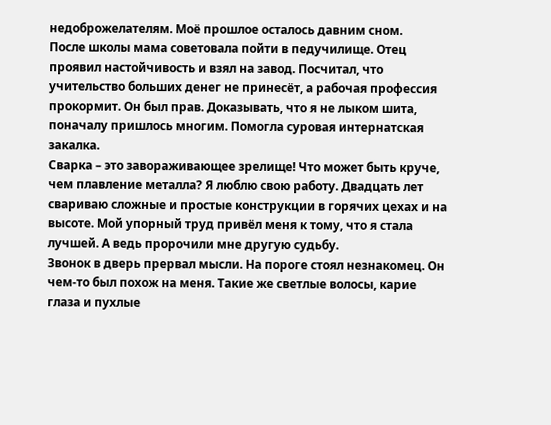недоброжелателям. Моё прошлое осталось давним сном.
После школы мама советовала пойти в педучилище. Отец проявил настойчивость и взял на завод. Посчитал, что учительство больших денег не принесёт, а рабочая профессия прокормит. Он был прав. Доказывать, что я не лыком шита, поначалу пришлось многим. Помогла суровая интернатская закалка.
Сварка – это завораживающее зрелище! Что может быть круче, чем плавление металла? Я люблю свою работу. Двадцать лет свариваю сложные и простые конструкции в горячих цехах и на высоте. Мой упорный труд привёл меня к тому, что я стала лучшей. А ведь пророчили мне другую судьбу.
Звонок в дверь прервал мысли. На пороге стоял незнакомец. Он чем-то был похож на меня. Такие же светлые волосы, карие глаза и пухлые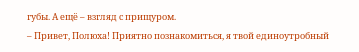губы. А ещё – взгляд с прищуром.
– Привет, Полюха! Приятно познакомиться, я твой единоутробный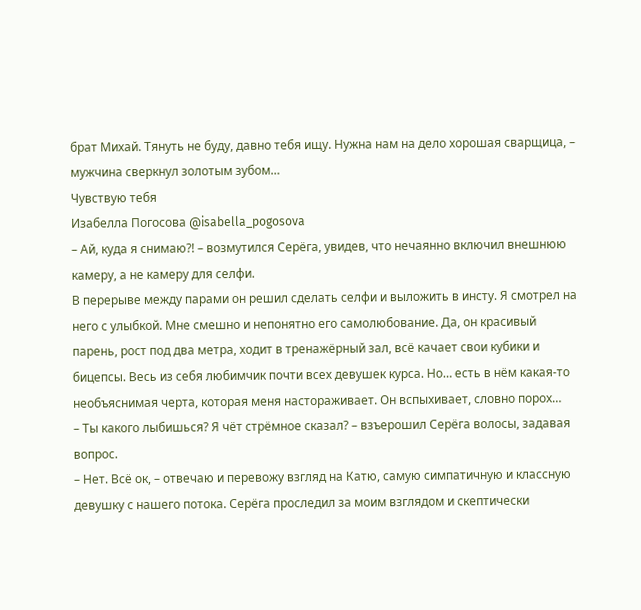брат Михай. Тянуть не буду, давно тебя ищу. Нужна нам на дело хорошая сварщица, – мужчина сверкнул золотым зубом…
Чувствую тебя
Изабелла Погосова @isabella_pogosova
– Ай, куда я снимаю?! – возмутился Серёга, увидев, что нечаянно включил внешнюю камеру, а не камеру для селфи.
В перерыве между парами он решил сделать селфи и выложить в инсту. Я смотрел на него с улыбкой. Мне смешно и непонятно его самолюбование. Да, он красивый парень, рост под два метра, ходит в тренажёрный зал, всё качает свои кубики и бицепсы. Весь из себя любимчик почти всех девушек курса. Но… есть в нём какая-то необъяснимая черта, которая меня настораживает. Он вспыхивает, словно порох…
– Ты какого лыбишься? Я чёт стрёмное сказал? – взъерошил Серёга волосы, задавая вопрос.
– Нет. Всё ок, – отвечаю и перевожу взгляд на Катю, самую симпатичную и классную девушку с нашего потока. Серёга проследил за моим взглядом и скептически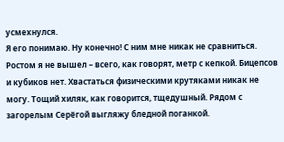усмехнулся.
Я его понимаю. Ну конечно! С ним мне никак не сравниться. Ростом я не вышел – всего, как говорят, метр с кепкой. Бицепсов и кубиков нет. Хвастаться физическими крутяками никак не могу. Тощий хиляк, как говорится, тщедушный. Рядом с загорелым Серёгой выгляжу бледной поганкой.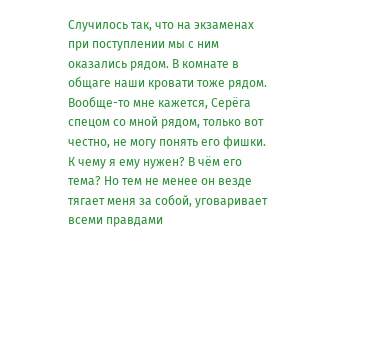Случилось так, что на экзаменах при поступлении мы с ним оказались рядом. В комнате в общаге наши кровати тоже рядом. Вообще-то мне кажется, Серёга спецом со мной рядом, только вот честно, не могу понять его фишки. К чему я ему нужен? В чём его тема? Но тем не менее он везде тягает меня за собой, уговаривает всеми правдами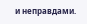и неправдами.